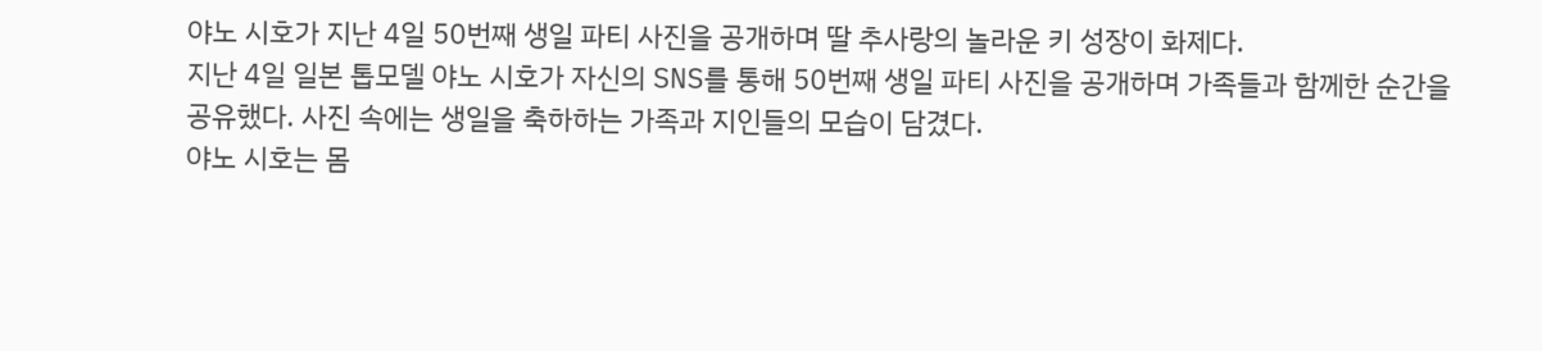야노 시호가 지난 4일 50번째 생일 파티 사진을 공개하며 딸 추사랑의 놀라운 키 성장이 화제다.
지난 4일 일본 톱모델 야노 시호가 자신의 SNS를 통해 50번째 생일 파티 사진을 공개하며 가족들과 함께한 순간을 공유했다. 사진 속에는 생일을 축하하는 가족과 지인들의 모습이 담겼다.
야노 시호는 몸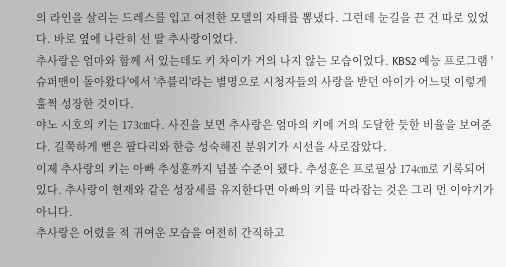의 라인을 살리는 드레스를 입고 여전한 모델의 자태를 뽐냈다. 그런데 눈길을 끈 건 따로 있었다. 바로 옆에 나란히 선 딸 추사랑이었다.
추사랑은 엄마와 함께 서 있는데도 키 차이가 거의 나지 않는 모습이었다. KBS2 예능 프로그램 '슈퍼맨이 돌아왔다'에서 '추블리'라는 별명으로 시청자들의 사랑을 받던 아이가 어느덧 이렇게 훌쩍 성장한 것이다.
야노 시호의 키는 173㎝다. 사진을 보면 추사랑은 엄마의 키에 거의 도달한 듯한 비율을 보여준다. 길쭉하게 뻗은 팔다리와 한층 성숙해진 분위기가 시선을 사로잡았다.
이제 추사랑의 키는 아빠 추성훈까지 넘볼 수준이 됐다. 추성훈은 프로필상 174㎝로 기록되어 있다. 추사랑이 현재와 같은 성장세를 유지한다면 아빠의 키를 따라잡는 것은 그리 먼 이야기가 아니다.
추사랑은 어렸을 적 귀여운 모습을 여전히 간직하고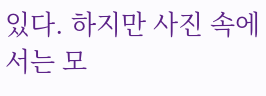있다. 하지만 사진 속에서는 모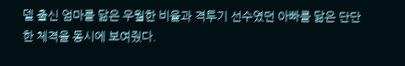델 출신 엄마를 닮은 우월한 비율과 격투기 선수였던 아빠를 닮은 단단한 체격을 동시에 보여줬다.